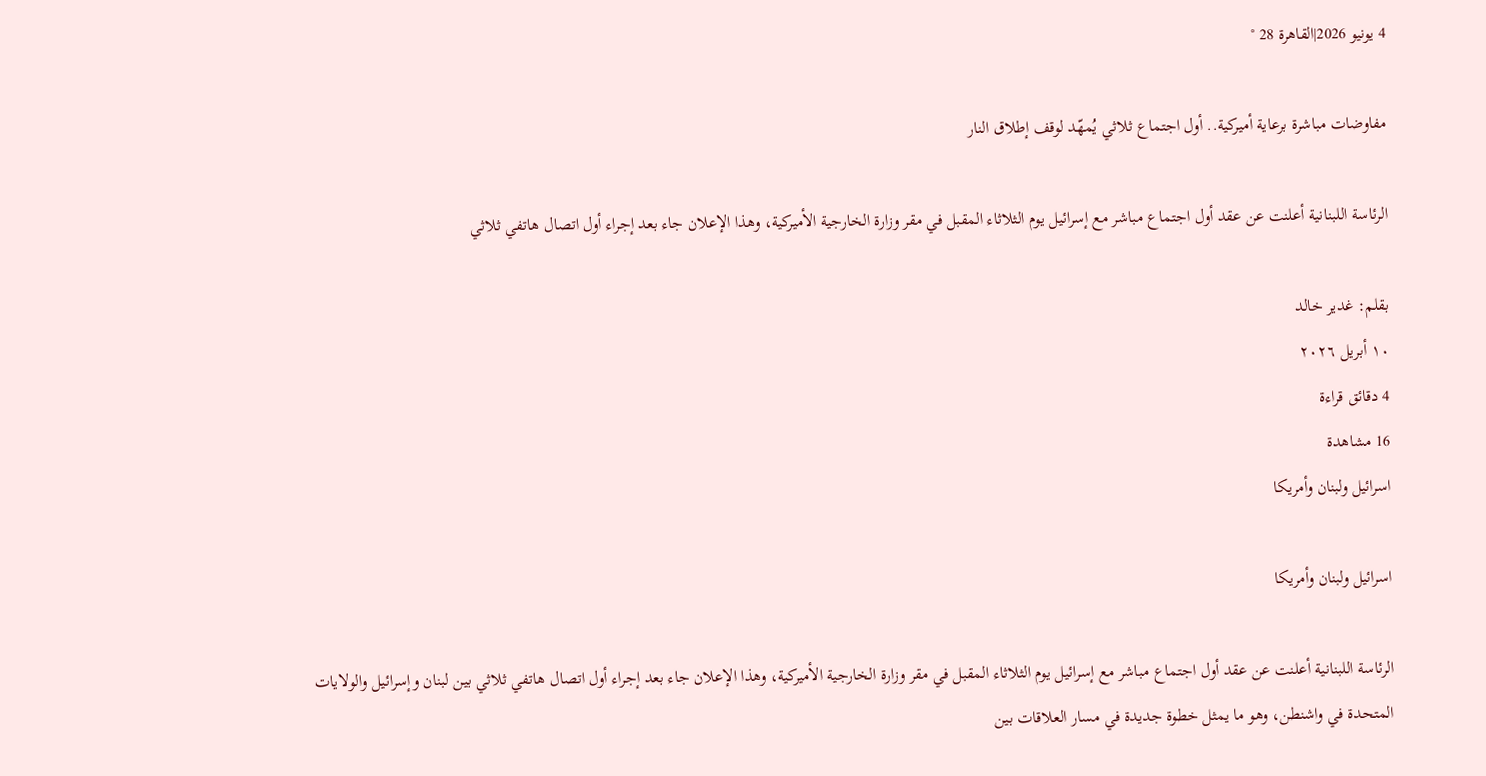4 يونيو 2026|القاهرة 28 °

مفاوضات مباشرة برعاية أميركية.. أول اجتماع ثلاثي يُمهّد لوقف إطلاق النار

الرئاسة اللبنانية أعلنت عن عقد أول اجتماع مباشر مع إسرائيل يوم الثلاثاء المقبل في مقر وزارة الخارجية الأميركية، وهذا الإعلان جاء بعد إجراء أول اتصال هاتفي ثلاثي

بقلم: غدير خالد
١٠ أبريل ٢٠٢٦
4 دقائق قراءة
16 مشاهدة
اسرائيل ولبنان وأمريكا

اسرائيل ولبنان وأمريكا

الرئاسة اللبنانية أعلنت عن عقد أول اجتماع مباشر مع إسرائيل يوم الثلاثاء المقبل في مقر وزارة الخارجية الأميركية، وهذا الإعلان جاء بعد إجراء أول اتصال هاتفي ثلاثي بين لبنان وإسرائيل والولايات المتحدة في واشنطن، وهو ما يمثل خطوة جديدة في مسار العلاقات بين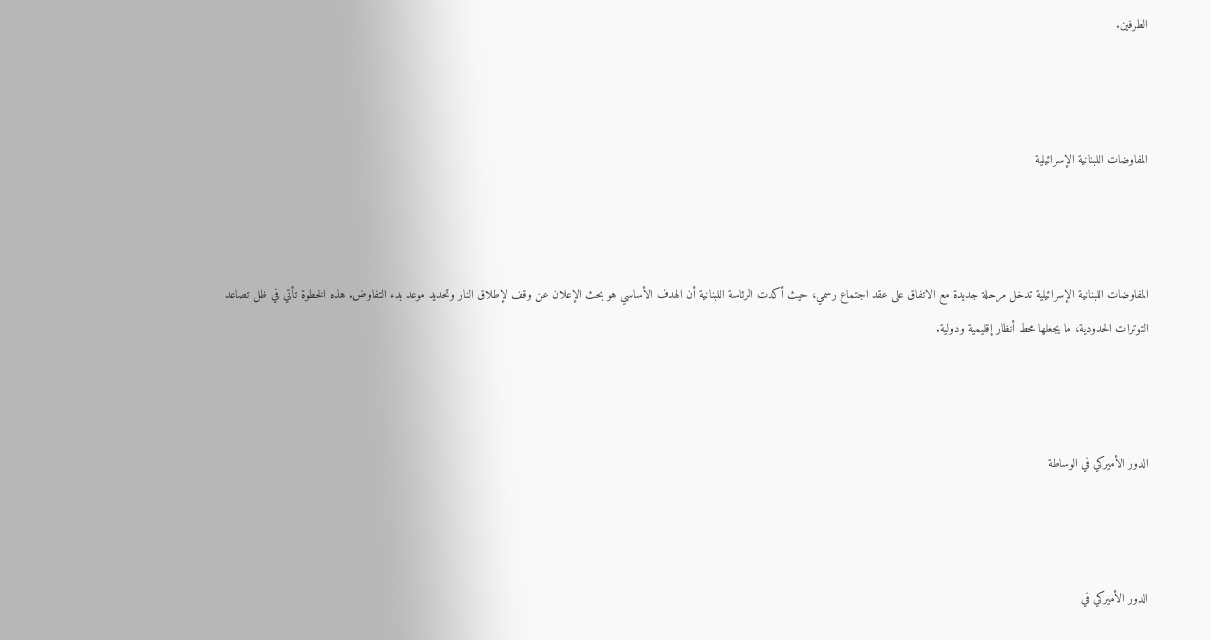الطرفين.



المفاوضات اللبنانية الإسرائيلية



المفاوضات اللبنانية الإسرائيلية تدخل مرحلة جديدة مع الاتفاق على عقد اجتماع رسمي، حيث أكدت الرئاسة اللبنانية أن الهدف الأساسي هو بحث الإعلان عن وقف لإطلاق النار وتحديد موعد بدء التفاوض. هذه الخطوة تأتي في ظل تصاعد التوترات الحدودية، ما يجعلها محط أنظار إقليمية ودولية.



الدور الأميركي في الوساطة



الدور الأميركي في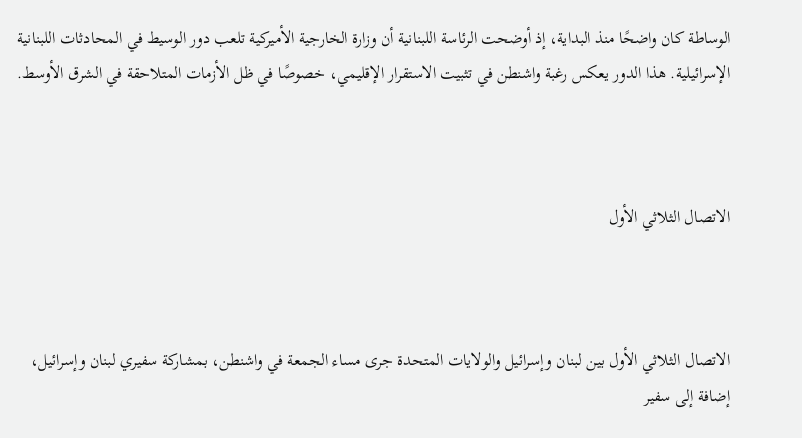الوساطة كان واضحًا منذ البداية، إذ أوضحت الرئاسة اللبنانية أن وزارة الخارجية الأميركية تلعب دور الوسيط في المحادثات اللبنانية الإسرائيلية. هذا الدور يعكس رغبة واشنطن في تثبيت الاستقرار الإقليمي، خصوصًا في ظل الأزمات المتلاحقة في الشرق الأوسط.



الاتصال الثلاثي الأول



الاتصال الثلاثي الأول بين لبنان وإسرائيل والولايات المتحدة جرى مساء الجمعة في واشنطن، بمشاركة سفيري لبنان وإسرائيل، إضافة إلى سفير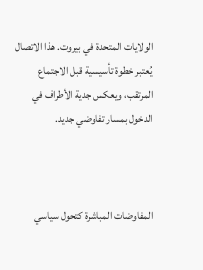الولايات المتحدة في بيروت. هذا الاتصال يُعتبر خطوة تأسيسية قبل الاجتماع المرتقب، ويعكس جدية الأطراف في الدخول بمسار تفاوضي جديد.



المفاوضات المباشرة كتحول سياسي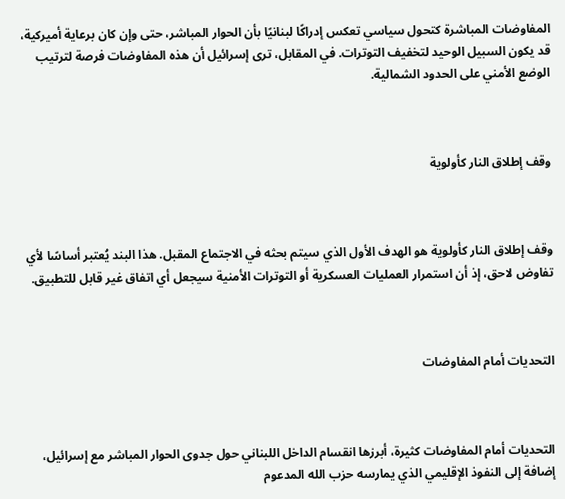المفاوضات المباشرة كتحول سياسي تعكس إدراكًا لبنانيًا بأن الحوار المباشر، حتى وإن كان برعاية أميركية، قد يكون السبيل الوحيد لتخفيف التوترات. في المقابل، ترى إسرائيل أن هذه المفاوضات فرصة لترتيب الوضع الأمني على الحدود الشمالية.



وقف إطلاق النار كأولوية



وقف إطلاق النار كأولوية هو الهدف الأول الذي سيتم بحثه في الاجتماع المقبل. هذا البند يُعتبر أساسًا لأي تفاوض لاحق، إذ أن استمرار العمليات العسكرية أو التوترات الأمنية سيجعل أي اتفاق غير قابل للتطبيق.



التحديات أمام المفاوضات



التحديات أمام المفاوضات كثيرة، أبرزها انقسام الداخل اللبناني حول جدوى الحوار المباشر مع إسرائيل، إضافة إلى النفوذ الإقليمي الذي يمارسه حزب الله المدعوم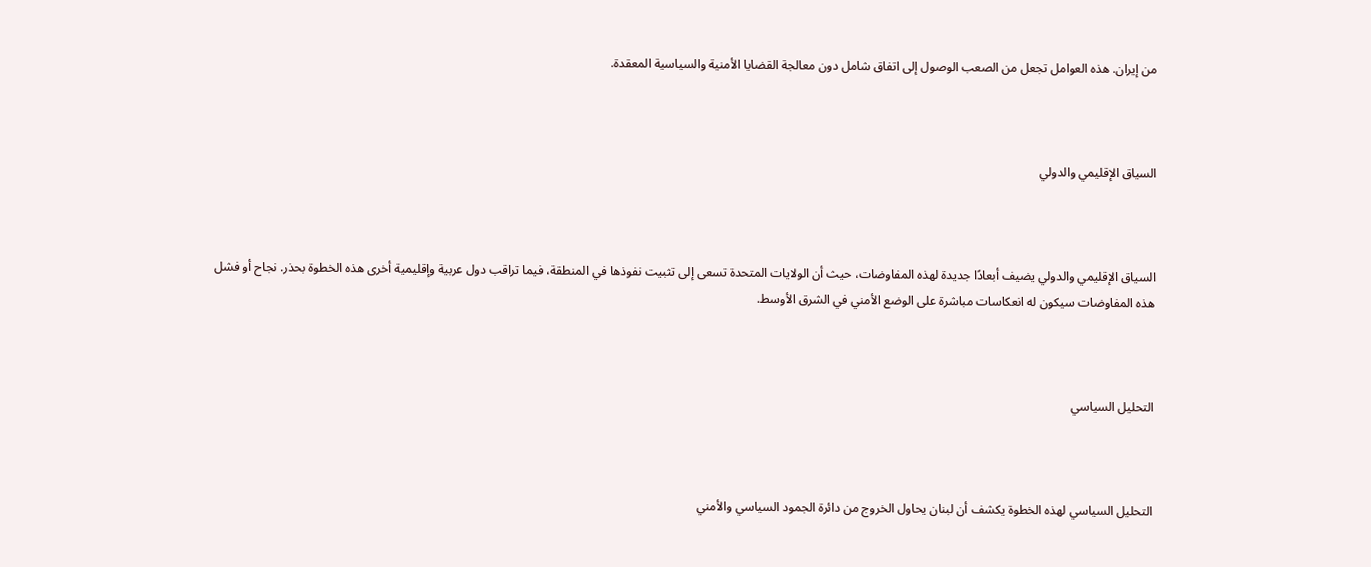من إيران. هذه العوامل تجعل من الصعب الوصول إلى اتفاق شامل دون معالجة القضايا الأمنية والسياسية المعقدة.



السياق الإقليمي والدولي



السياق الإقليمي والدولي يضيف أبعادًا جديدة لهذه المفاوضات، حيث أن الولايات المتحدة تسعى إلى تثبيت نفوذها في المنطقة، فيما تراقب دول عربية وإقليمية أخرى هذه الخطوة بحذر. نجاح أو فشل هذه المفاوضات سيكون له انعكاسات مباشرة على الوضع الأمني في الشرق الأوسط.



التحليل السياسي



التحليل السياسي لهذه الخطوة يكشف أن لبنان يحاول الخروج من دائرة الجمود السياسي والأمني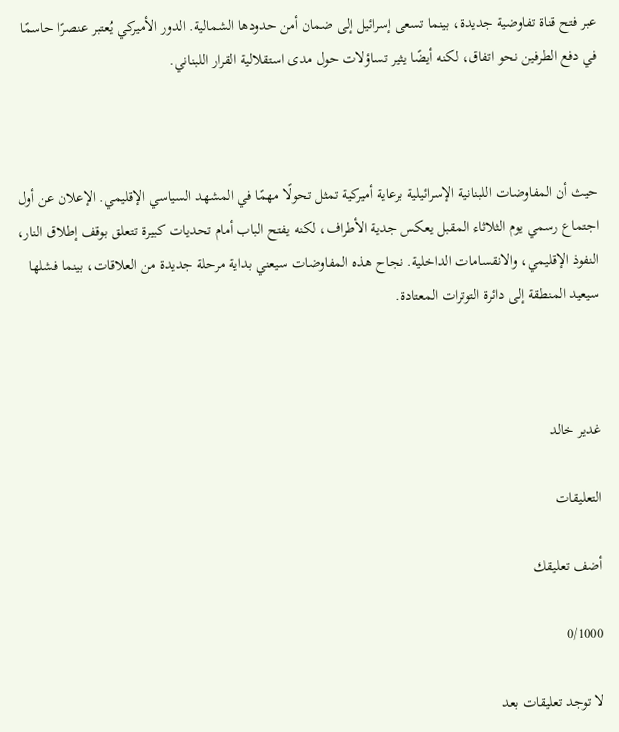عبر فتح قناة تفاوضية جديدة، بينما تسعى إسرائيل إلى ضمان أمن حدودها الشمالية. الدور الأميركي يُعتبر عنصرًا حاسمًا في دفع الطرفين نحو اتفاق، لكنه أيضًا يثير تساؤلات حول مدى استقلالية القرار اللبناني.



حيث أن المفاوضات اللبنانية الإسرائيلية برعاية أميركية تمثل تحولًا مهمًا في المشهد السياسي الإقليمي. الإعلان عن أول اجتماع رسمي يوم الثلاثاء المقبل يعكس جدية الأطراف، لكنه يفتح الباب أمام تحديات كبيرة تتعلق بوقف إطلاق النار، النفوذ الإقليمي، والانقسامات الداخلية. نجاح هذه المفاوضات سيعني بداية مرحلة جديدة من العلاقات، بينما فشلها سيعيد المنطقة إلى دائرة التوترات المعتادة.



غدير خالد

التعليقات

أضف تعليقك

0/1000

لا توجد تعليقات بعد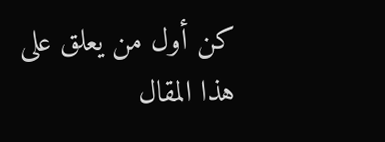كن أول من يعلق على هذا المقال